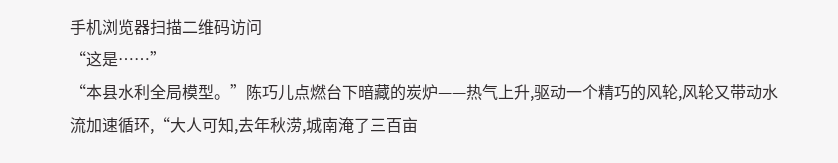手机浏览器扫描二维码访问
“这是……”
“本县水利全局模型。”陈巧儿点燃台下暗藏的炭炉——热气上升,驱动一个精巧的风轮,风轮又带动水流加速循环,“大人可知,去年秋涝,城南淹了三百亩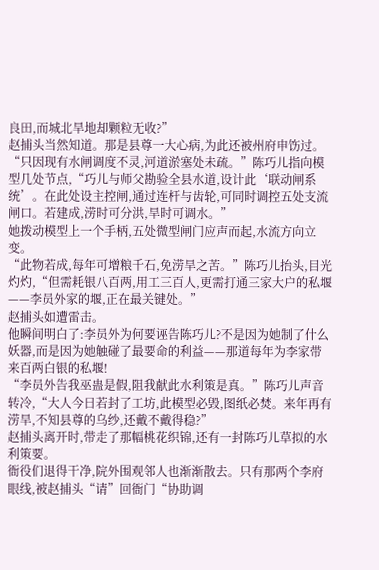良田,而城北旱地却颗粒无收?”
赵捕头当然知道。那是县尊一大心病,为此还被州府申饬过。
“只因现有水闸调度不灵,河道淤塞处未疏。”陈巧儿指向模型几处节点,“巧儿与师父勘验全县水道,设计此‘联动闸系统’。在此处设主控闸,通过连杆与齿轮,可同时调控五处支流闸口。若建成,涝时可分洪,旱时可调水。”
她拨动模型上一个手柄,五处微型闸门应声而起,水流方向立变。
“此物若成,每年可增粮千石,免涝旱之苦。”陈巧儿抬头,目光灼灼,“但需耗银八百两,用工三百人,更需打通三家大户的私堰——李员外家的堰,正在最关键处。”
赵捕头如遭雷击。
他瞬间明白了:李员外为何要诬告陈巧儿?不是因为她制了什么妖器,而是因为她触碰了最要命的利益——那道每年为李家带来百两白银的私堰!
“李员外告我巫蛊是假,阻我献此水利策是真。”陈巧儿声音转冷,“大人今日若封了工坊,此模型必毁,图纸必焚。来年再有涝旱,不知县尊的乌纱,还戴不戴得稳?”
赵捕头离开时,带走了那幅桃花织锦,还有一封陈巧儿草拟的水利策要。
衙役们退得干净,院外围观邻人也渐渐散去。只有那两个李府眼线,被赵捕头“请”回衙门“协助调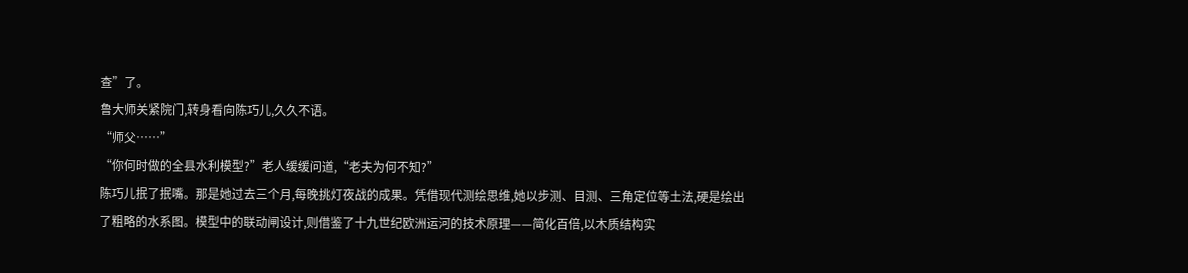查”了。
鲁大师关紧院门,转身看向陈巧儿,久久不语。
“师父……”
“你何时做的全县水利模型?”老人缓缓问道,“老夫为何不知?”
陈巧儿抿了抿嘴。那是她过去三个月,每晚挑灯夜战的成果。凭借现代测绘思维,她以步测、目测、三角定位等土法,硬是绘出了粗略的水系图。模型中的联动闸设计,则借鉴了十九世纪欧洲运河的技术原理——简化百倍,以木质结构实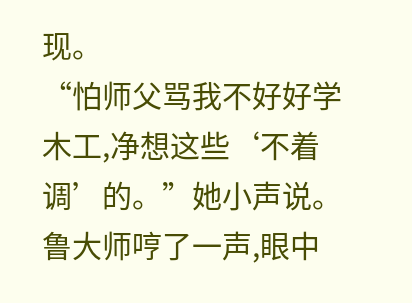现。
“怕师父骂我不好好学木工,净想这些‘不着调’的。”她小声说。
鲁大师哼了一声,眼中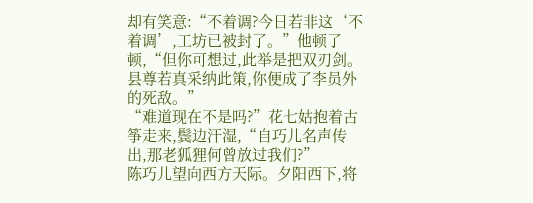却有笑意:“不着调?今日若非这‘不着调’,工坊已被封了。”他顿了顿,“但你可想过,此举是把双刃剑。县尊若真采纳此策,你便成了李员外的死敌。”
“难道现在不是吗?”花七姑抱着古筝走来,鬓边汗湿,“自巧儿名声传出,那老狐狸何曾放过我们?”
陈巧儿望向西方天际。夕阳西下,将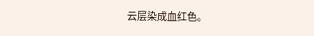云层染成血红色。